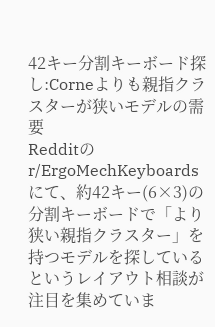42キー分割キーボード探し:Corneよりも親指クラスターが狭いモデルの需要
Redditのr/ErgoMechKeyboardsにて、約42キー(6×3)の分割キーボードで「より狭い親指クラスター」を持つモデルを探しているというレイアウト相談が注目を集めていま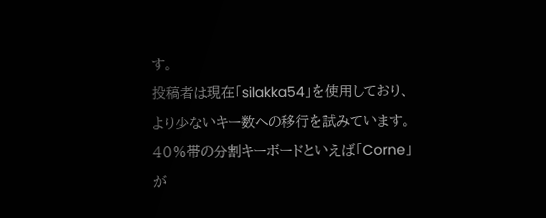す。
投稿者は現在「silakka54」を使用しており、より少ないキー数への移行を試みています。40%帯の分割キーボードといえば「Corne」が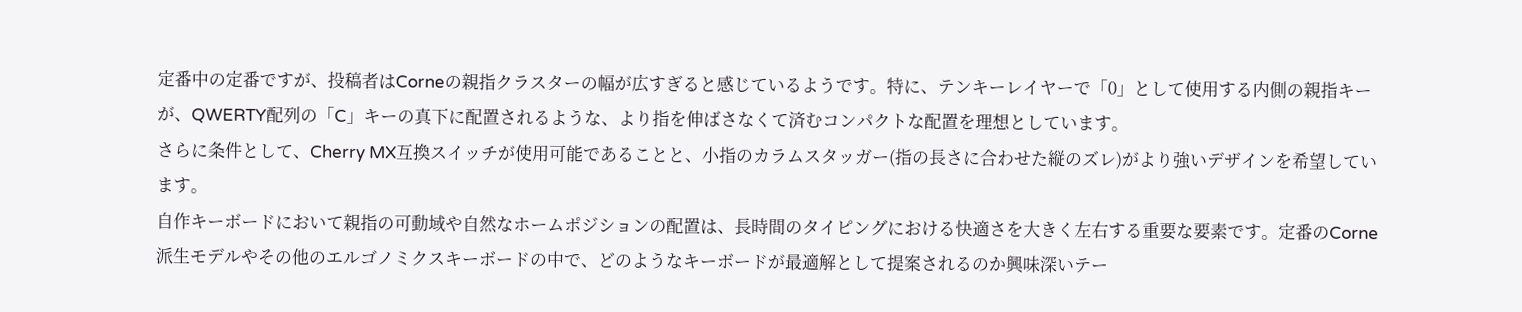定番中の定番ですが、投稿者はCorneの親指クラスターの幅が広すぎると感じているようです。特に、テンキーレイヤーで「0」として使用する内側の親指キーが、QWERTY配列の「C」キーの真下に配置されるような、より指を伸ばさなくて済むコンパクトな配置を理想としています。
さらに条件として、Cherry MX互換スイッチが使用可能であることと、小指のカラムスタッガー(指の長さに合わせた縦のズレ)がより強いデザインを希望しています。
自作キーボードにおいて親指の可動域や自然なホームポジションの配置は、長時間のタイピングにおける快適さを大きく左右する重要な要素です。定番のCorne派生モデルやその他のエルゴノミクスキーボードの中で、どのようなキーボードが最適解として提案されるのか興味深いテー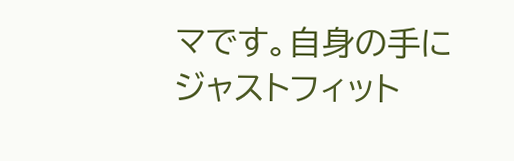マです。自身の手にジャストフィット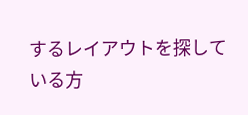するレイアウトを探している方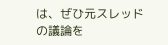は、ぜひ元スレッドの議論を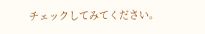チェックしてみてください。